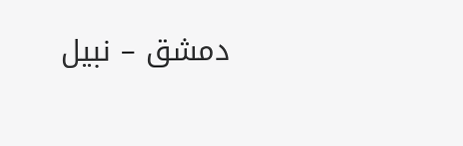دمشق – نبيل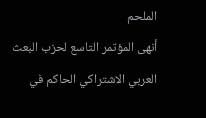الملحم
أنهى المؤتمر التاسع لحزب البعث العربي الاشتراكي الحاكم في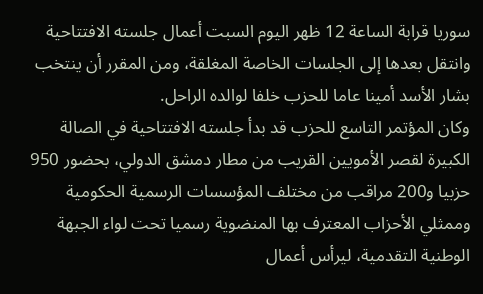سوريا قرابة الساعة 12 ظهر اليوم السبت أعمال جلسته الافتتاحية وانتقل بعدها إلى الجلسات الخاصة المغلقة، ومن المقرر أن ينتخب بشار الأسد أمينا عاما للحزب خلفا لوالده الراحل.
وكان المؤتمر التاسع للحزب قد بدأ جلسته الافتتاحية في الصالة الكبيرة لقصر الأمويين القريب من مطار دمشق الدولي، بحضور 950 حزبيا و200 مراقب من مختلف المؤسسات الرسمية الحكومية وممثلي الأحزاب المعترف بها المنضوية رسميا تحت لواء الجبهة الوطنية التقدمية، ليرأس أعمال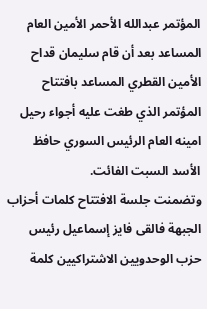المؤتمر عبدالله الأحمر الأمين العام المساعد بعد أن قام سليمان قداح الأمين القطري المساعد بافتتاح المؤتمر الذي طغت عليه أجواء رحيل امينه العام الرئيس السوري حافظ الأسد السبت الفائت.
وتضمنت جلسة الافتتاح كلمات أحزاب الجبهة فالقى فايز إسماعيل رئيس حزب الوحدويين الاشتراكيين كلمة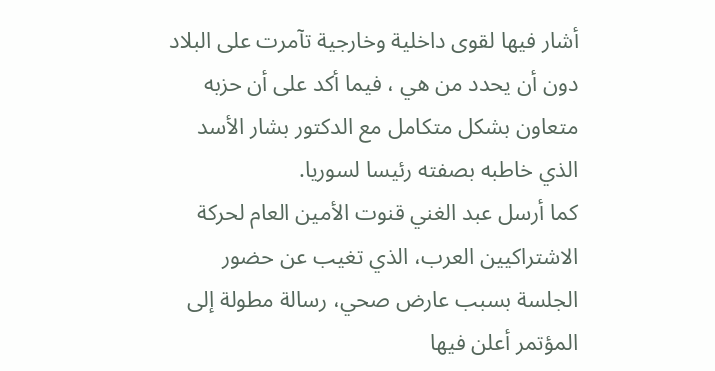أشار فيها لقوى داخلية وخارجية تآمرت على البلاد دون أن يحدد من هي ، فيما أكد على أن حزبه متعاون بشكل متكامل مع الدكتور بشار الأسد الذي خاطبه بصفته رئيسا لسوريا.
كما أرسل عبد الغني قنوت الأمين العام لحركة الاشتراكيين العرب، الذي تغيب عن حضور الجلسة بسبب عارض صحي، رسالة مطولة إلى المؤتمر أعلن فيها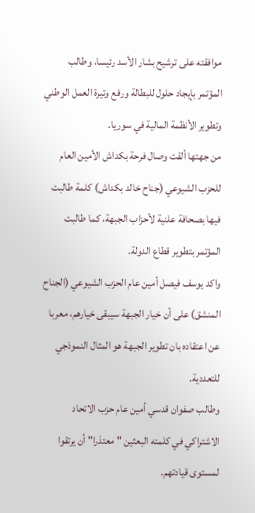موافقته على ترشيح بشار الأسد رئيسا، وطالب المؤتمر بإيجاد حلول للبطالة ورفع وتيرة العمل الوطني وتطوير الأنظمة المالية في سوريا.
من جهتها ألقت وصال فرحة بكداش الأمين العام للحزب الشيوعي (جناح خالد بكداش) كلمة طالبت فيها بصحافة علنية لأحزاب الجبهة، كما طالبت المؤتمر بتطوير قطاع الدولة.
واكد يوسف فيصل أمين عام الحزب الشيوعي (الجناح المنشق) على أن خيار الجبهة سيبقى خيارهم، معربا عن اعتقاده بان تطوير الجبهة هو المثال النموذجي للتعددية.
وطالب صفوان قدسي أمين عام حزب الاتحاد الاشتراكي في كلمته البعثين " معتذرا" أن يرتقوا لمستوى قيادتهم.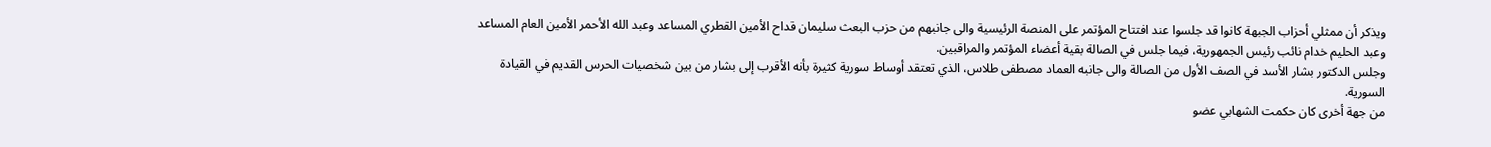ويذكر أن ممثلي أحزاب الجبهة كانوا قد جلسوا عند افتتاح المؤتمر على المنصة الرئيسية والى جانبهم من حزب البعث سليمان قداح الأمين القطري المساعد وعبد الله الأحمر الأمين العام المساعد وعبد الحليم خدام نائب رئيس الجمهورية، فيما جلس في الصالة بقية أعضاء المؤتمر والمراقبين.
وجلس الدكتور بشار الأسد في الصف الأول من الصالة والى جانبه العماد مصطفى طلاس، الذي تعتقد أوساط سورية كثيرة بأنه الأقرب إلى بشار من بين شخصيات الحرس القديم في القيادة السورية.
من جهة أخرى كان حكمت الشهابي عضو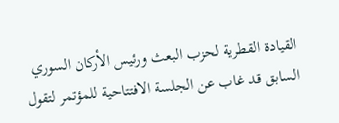القيادة القطرية لحزب البعث ورئيس الأركان السوري السابق قد غاب عن الجلسة الافتتاحية للمؤتمر لتقول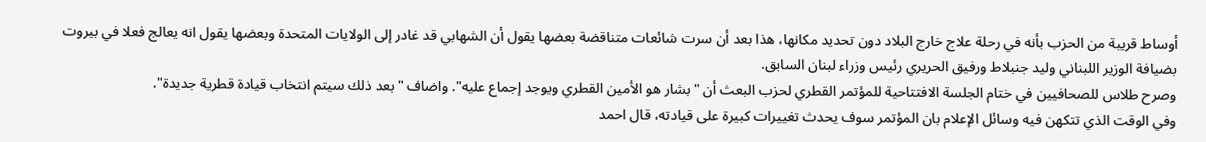أوساط قريبة من الحزب بأنه في رحلة علاج خارج البلاد دون تحديد مكانها، هذا بعد أن سرت شائعات متناقضة بعضها يقول أن الشهابي قد غادر إلى الولايات المتحدة وبعضها يقول انه يعالج فعلا في بيروت بضيافة الوزير اللبناني وليد جنبلاط ورفيق الحريري رئيس وزراء لبنان السابق.
وصرح طلاس للصحافيين في ختام الجلسة الافتتاحية للمؤتمر القطري لحزب البعث أن "بشار هو الأمين القطري ويوجد إجماع عليه". واضاف "بعد ذلك سيتم انتخاب قيادة قطرية جديدة".
وفي الوقت الذي تتكهن فيه وسائل الإعلام بان المؤتمر سوف يحدث تغييرات كبيرة على قيادته، قال احمد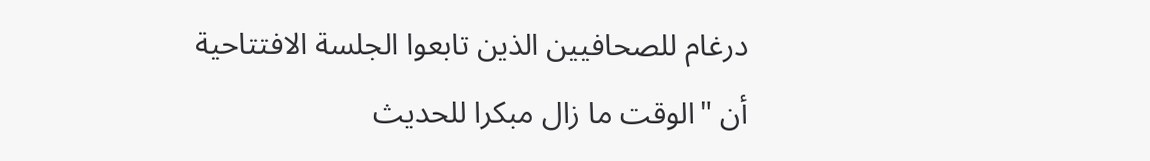درغام للصحافيين الذين تابعوا الجلسة الافتتاحية أن "الوقت ما زال مبكرا للحديث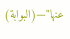عنها"—(البوابة)